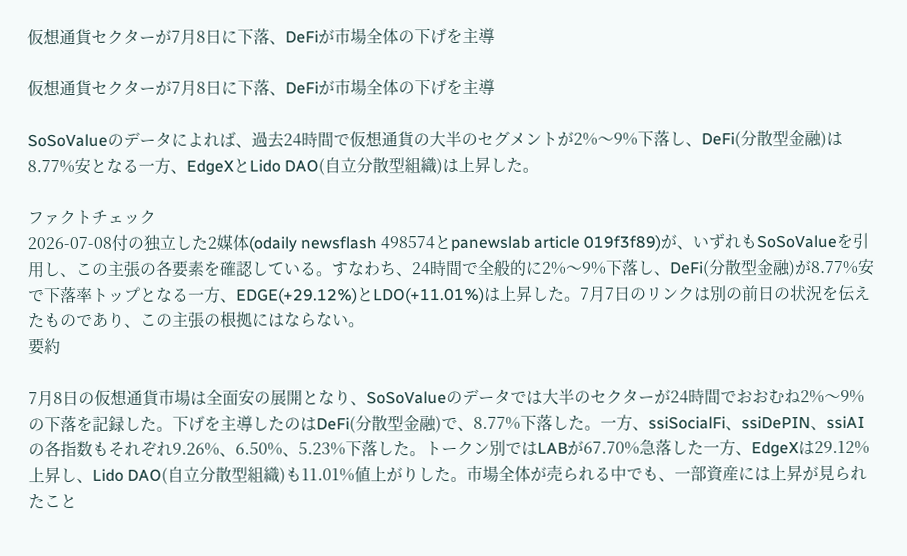仮想通貨セクターが7月8日に下落、DeFiが市場全体の下げを主導

仮想通貨セクターが7月8日に下落、DeFiが市場全体の下げを主導

SoSoValueのデータによれば、過去24時間で仮想通貨の大半のセグメントが2%〜9%下落し、DeFi(分散型金融)は8.77%安となる一方、EdgeXとLido DAO(自立分散型組織)は上昇した。

ファクトチェック
2026-07-08付の独立した2媒体(odaily newsflash 498574とpanewslab article 019f3f89)が、いずれもSoSoValueを引用し、この主張の各要素を確認している。すなわち、24時間で全般的に2%〜9%下落し、DeFi(分散型金融)が8.77%安で下落率トップとなる一方、EDGE(+29.12%)とLDO(+11.01%)は上昇した。7月7日のリンクは別の前日の状況を伝えたものであり、この主張の根拠にはならない。
要約

7月8日の仮想通貨市場は全面安の展開となり、SoSoValueのデータでは大半のセクターが24時間でおおむね2%〜9%の下落を記録した。下げを主導したのはDeFi(分散型金融)で、8.77%下落した。一方、ssiSocialFi、ssiDePIN、ssiAIの各指数もそれぞれ9.26%、6.50%、5.23%下落した。トークン別ではLABが67.70%急落した一方、EdgeXは29.12%上昇し、Lido DAO(自立分散型組織)も11.01%値上がりした。市場全体が売られる中でも、一部資産には上昇が見られたこと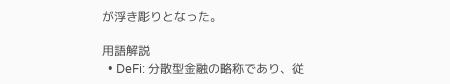が浮き彫りとなった。

用語解説
  • DeFi: 分散型金融の略称であり、従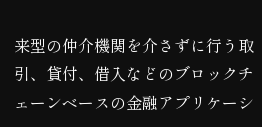来型の仲介機関を介さずに行う取引、貸付、借入などのブロックチェーンベースの金融アプリケーシ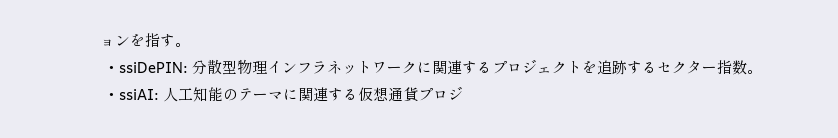ョンを指す。
  • ssiDePIN: 分散型物理インフラネットワークに関連するプロジェクトを追跡するセクター指数。
  • ssiAI: 人工知能のテーマに関連する仮想通貨プロジ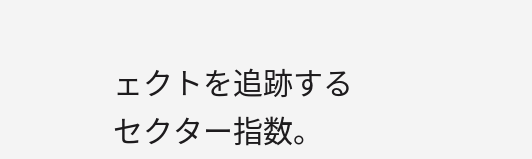ェクトを追跡するセクター指数。